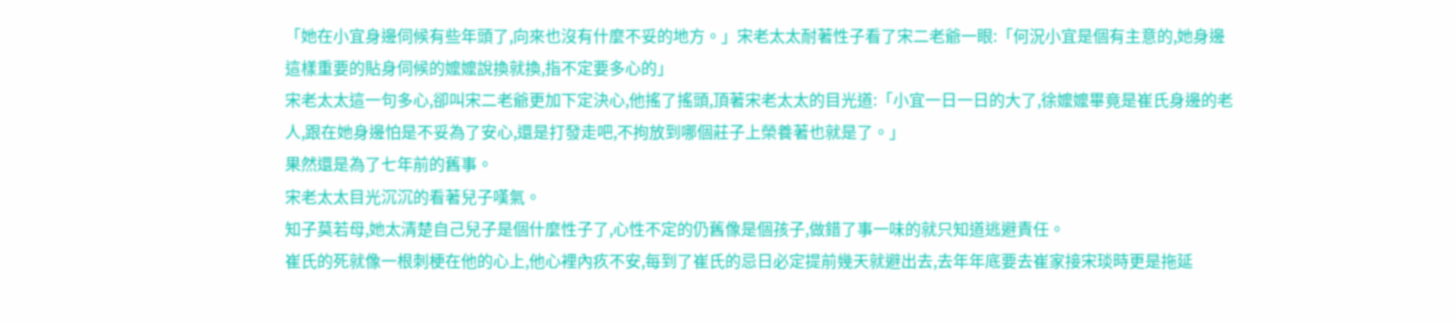「她在小宜身邊伺候有些年頭了,向來也沒有什麼不妥的地方。」宋老太太耐著性子看了宋二老爺一眼:「何況小宜是個有主意的,她身邊這樣重要的貼身伺候的嬤嬤說換就換,指不定要多心的」
宋老太太這一句多心,卻叫宋二老爺更加下定決心,他搖了搖頭,頂著宋老太太的目光道:「小宜一日一日的大了,徐嬤嬤畢竟是崔氏身邊的老人,跟在她身邊怕是不妥為了安心,還是打發走吧,不拘放到哪個莊子上榮養著也就是了。」
果然還是為了七年前的舊事。
宋老太太目光沉沉的看著兒子嘆氣。
知子莫若母,她太清楚自己兒子是個什麼性子了,心性不定的仍舊像是個孩子,做錯了事一味的就只知道逃避責任。
崔氏的死就像一根刺梗在他的心上,他心裡內疚不安,每到了崔氏的忌日必定提前幾天就避出去,去年年底要去崔家接宋琰時更是拖延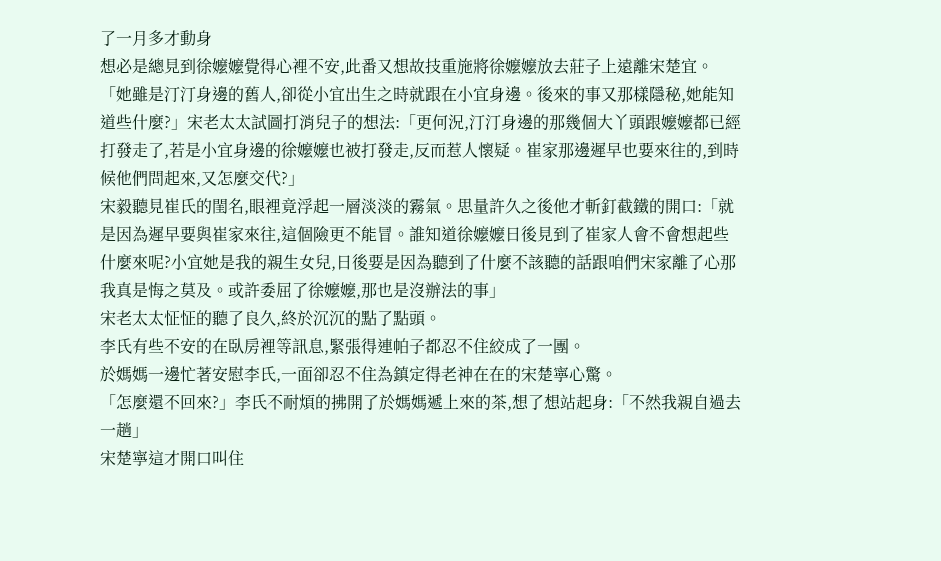了一月多才動身
想必是總見到徐嬤嬤覺得心裡不安,此番又想故技重施將徐嬤嬤放去莊子上遠離宋楚宜。
「她雖是汀汀身邊的舊人,卻從小宜出生之時就跟在小宜身邊。後來的事又那樣隱秘,她能知道些什麼?」宋老太太試圖打消兒子的想法:「更何況,汀汀身邊的那幾個大丫頭跟嬤嬤都已經打發走了,若是小宜身邊的徐嬤嬤也被打發走,反而惹人懷疑。崔家那邊遲早也要來往的,到時候他們問起來,又怎麼交代?」
宋毅聽見崔氏的閨名,眼裡竟浮起一層淡淡的霧氣。思量許久之後他才斬釘截鐵的開口:「就是因為遲早要與崔家來往,這個險更不能冒。誰知道徐嬤嬤日後見到了崔家人會不會想起些什麼來呢?小宜她是我的親生女兒,日後要是因為聽到了什麼不該聽的話跟咱們宋家離了心那我真是悔之莫及。或許委屈了徐嬤嬤,那也是沒辦法的事」
宋老太太怔怔的聽了良久,終於沉沉的點了點頭。
李氏有些不安的在臥房裡等訊息,緊張得連帕子都忍不住絞成了一團。
於媽媽一邊忙著安慰李氏,一面卻忍不住為鎮定得老神在在的宋楚寧心驚。
「怎麼還不回來?」李氏不耐煩的拂開了於媽媽遞上來的茶,想了想站起身:「不然我親自過去一趟」
宋楚寧這才開口叫住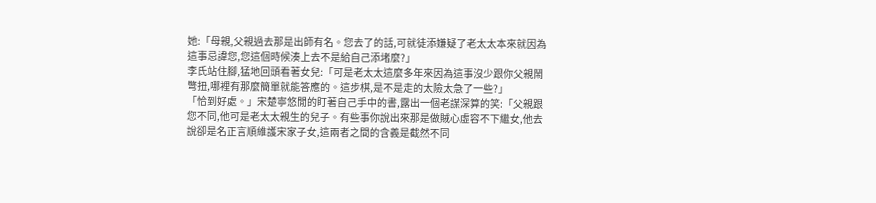她:「母親,父親過去那是出師有名。您去了的話,可就徒添嫌疑了老太太本來就因為這事忌諱您,您這個時候湊上去不是給自己添堵麼?」
李氏站住腳,猛地回頭看著女兒:「可是老太太這麼多年來因為這事沒少跟你父親鬧彆扭,哪裡有那麼簡單就能答應的。這步棋,是不是走的太險太急了一些?」
「恰到好處。」宋楚寧悠閒的盯著自己手中的書,露出一個老謀深算的笑:「父親跟您不同,他可是老太太親生的兒子。有些事你說出來那是做賊心虛容不下繼女,他去說卻是名正言順維護宋家子女,這兩者之間的含義是截然不同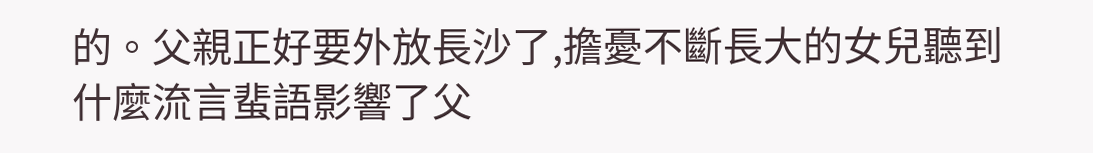的。父親正好要外放長沙了,擔憂不斷長大的女兒聽到什麼流言蜚語影響了父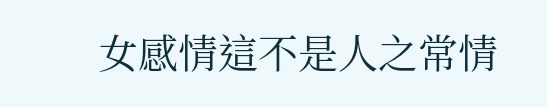女感情這不是人之常情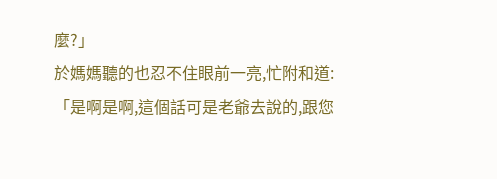麼?」
於媽媽聽的也忍不住眼前一亮,忙附和道:「是啊是啊,這個話可是老爺去說的,跟您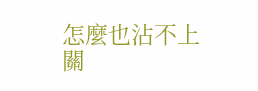怎麼也沾不上關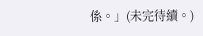係。」(未完待續。)